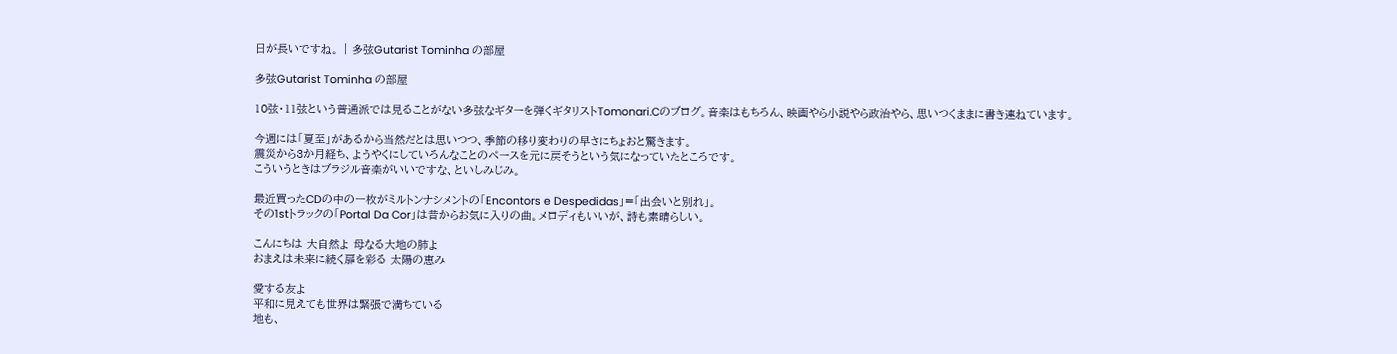日が長いですね。 | 多弦Gutarist Tominha の部屋

多弦Gutarist Tominha の部屋

10弦・11弦という普通派では見ることがない多弦なギターを弾くギタリストTomonari.Cのブログ。音楽はもちろん、映画やら小説やら政治やら、思いつくままに書き連ねています。

今週には「夏至」があるから当然だとは思いつつ、季節の移り変わりの早さにちょおと驚きます。
震災から3か月経ち、ようやくにしていろんなことのペースを元に戻そうという気になっていたところです。
こういうときはブラジル音楽がいいですな、といしみじみ。

最近買ったCDの中の一枚がミルトンナシメントの「Encontors e Despedidas」=「出会いと別れ」。
その1stトラックの「Portal Da Cor」は昔からお気に入りの曲。メロディもいいが、詩も素晴らしい。

こんにちは 大自然よ 母なる大地の肺よ
おまえは未来に続く扉を彩る 太陽の恵み

愛する友よ
平和に見えても世界は緊張で満ちている
地も、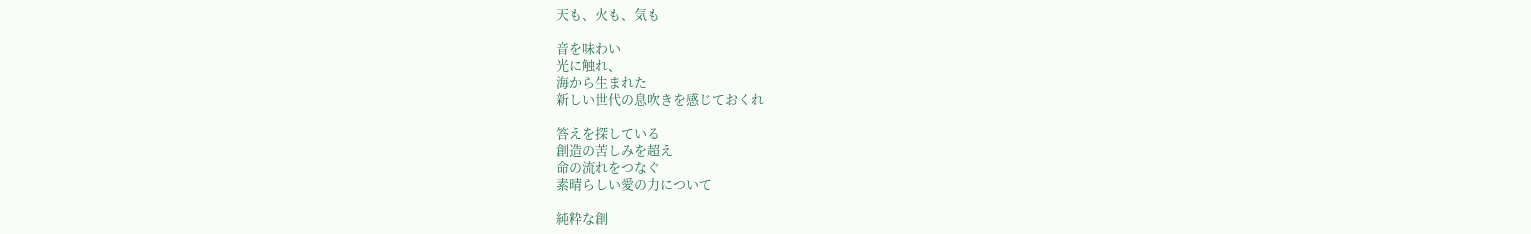天も、火も、気も

音を味わい
光に触れ、
海から生まれた
新しい世代の息吹きを感じておくれ

答えを探している
創造の苦しみを超え
命の流れをつなぐ
素晴らしい愛の力について

純粋な創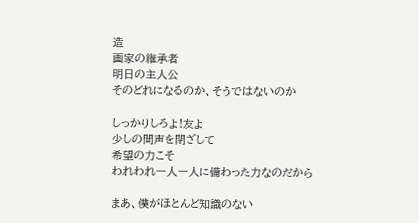造
画家の継承者
明日の主人公
そのどれになるのか、そうではないのか

しっかりしろよ!友よ
少しの間声を閉ざして
希望の力こそ
われわれ一人一人に備わった力なのだから

まあ、僕がほとんど知識のない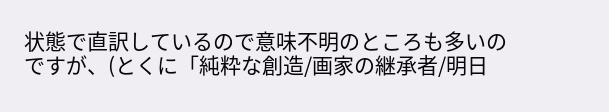状態で直訳しているので意味不明のところも多いのですが、(とくに「純粋な創造/画家の継承者/明日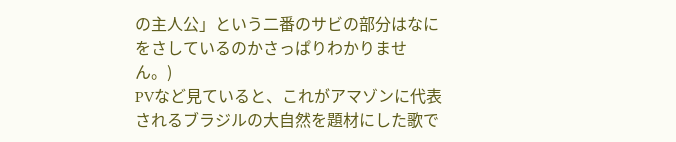の主人公」という二番のサビの部分はなにをさしているのかさっぱりわかりません。)
PVなど見ていると、これがアマゾンに代表されるブラジルの大自然を題材にした歌で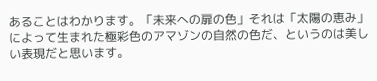あることはわかります。「未来への扉の色」それは「太陽の恵み」によって生まれた極彩色のアマゾンの自然の色だ、というのは美しい表現だと思います。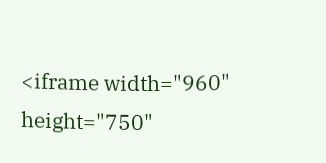<iframe width="960" height="750"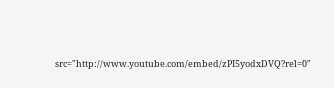src="http://www.youtube.com/embed/zPI5yodxDVQ?rel=0"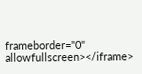frameborder="0" allowfullscreen></iframe>